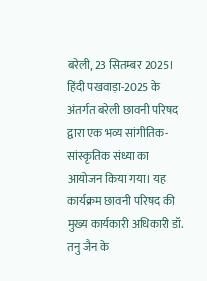बरेली, 23 सितम्बर 2025।
हिंदी पखवाड़ा-2025 के अंतर्गत बरेली छावनी परिषद द्वारा एक भव्य सांगीतिक-सांस्कृतिक संध्या का आयोजन किया गया। यह कार्यक्रम छावनी परिषद की मुख्य कार्यकारी अधिकारी डॉ. तनु जैन के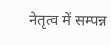नेतृत्व में सम्पन्न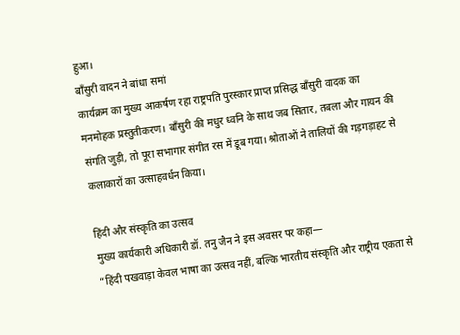हुआ।
बाँसुरी वादन ने बांधा समां
कार्यक्रम का मुख्य आकर्षण रहा राष्ट्रपति पुरस्कार प्राप्त प्रसिद्ध बाँसुरी वादक का मनमोहक प्रस्तुतीकरण। बाँसुरी की मधुर ध्वनि के साथ जब सितार, तबला और गायन की संगति जुड़ी, तो पूरा सभागार संगीत रस में डूब गया। श्रोताओं ने तालियों की गड़गड़ाहट से कलाकारों का उत्साहवर्धन किया।

हिंदी और संस्कृति का उत्सव
मुख्य कार्यकारी अधिकारी डॉ. तनु जैन ने इस अवसर पर कहा—
“हिंदी पखवाड़ा केवल भाषा का उत्सव नहीं, बल्कि भारतीय संस्कृति और राष्ट्रीय एकता से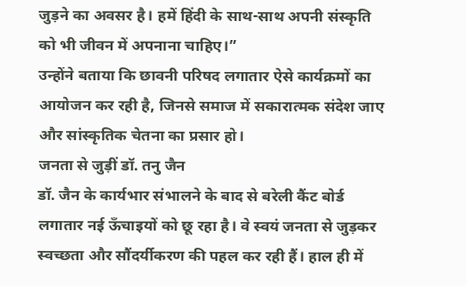जुड़ने का अवसर है। हमें हिंदी के साथ-साथ अपनी संस्कृति को भी जीवन में अपनाना चाहिए।”
उन्होंने बताया कि छावनी परिषद लगातार ऐसे कार्यक्रमों का आयोजन कर रही है, जिनसे समाज में सकारात्मक संदेश जाए और सांस्कृतिक चेतना का प्रसार हो।
जनता से जुड़ीं डॉ. तनु जैन
डॉ. जैन के कार्यभार संभालने के बाद से बरेली कैंट बोर्ड लगातार नई ऊँचाइयों को छू रहा है। वे स्वयं जनता से जुड़कर स्वच्छता और सौंदर्यीकरण की पहल कर रही हैं। हाल ही में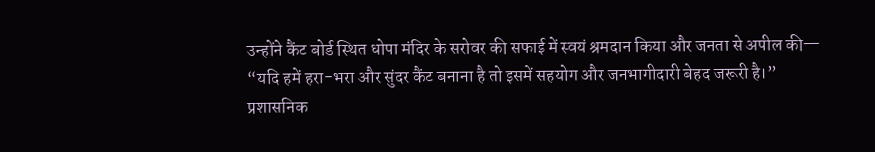उन्होंने कैंट बोर्ड स्थित धोपा मंदिर के सरोवर की सफाई में स्वयं श्रमदान किया और जनता से अपील की—
“यदि हमें हरा-भरा और सुंदर कैंट बनाना है तो इसमें सहयोग और जनभागीदारी बेहद जरूरी है।”
प्रशासनिक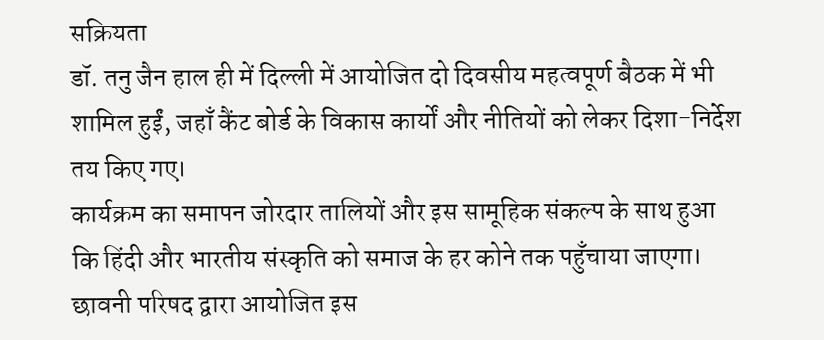सक्रियता
डॉ. तनु जैन हाल ही में दिल्ली में आयोजित दो दिवसीय महत्वपूर्ण बैठक में भी शामिल हुईं, जहाँ कैंट बोर्ड के विकास कार्यों और नीतियों को लेकर दिशा-निर्देश तय किए गए।
कार्यक्रम का समापन जोरदार तालियों और इस सामूहिक संकल्प के साथ हुआ कि हिंदी और भारतीय संस्कृति को समाज के हर कोने तक पहुँचाया जाएगा। छावनी परिषद द्वारा आयोजित इस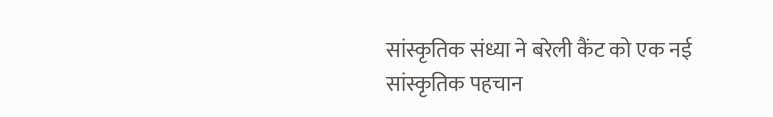सांस्कृतिक संध्या ने बरेली कैंट को एक नई सांस्कृतिक पहचान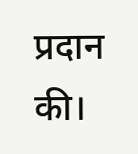प्रदान की।